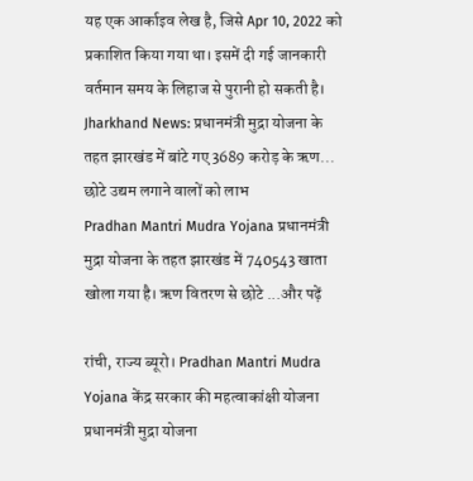यह एक आर्काइव लेख है, जिसे Apr 10, 2022 को प्रकाशित किया गया था। इसमें दी गई जानकारी वर्तमान समय के लिहाज से पुरानी हो सकती है।
Jharkhand News: प्रधानमंत्री मुद्रा योजना के तहत झारखंड में बांटे गए 3689 करोड़ के ऋण... छोटे उद्यम लगाने वालों को लाभ
Pradhan Mantri Mudra Yojana प्रधानमंत्री मुद्रा योजना के तहत झारखंड में 740543 खाता खोला गया है। ऋण वितरण से छोटे ...और पढ़ें

रांची, राज्य ब्यूरो। Pradhan Mantri Mudra Yojana केंद्र सरकार की महत्वाकांक्षी योजना प्रधानमंत्री मुद्रा योजना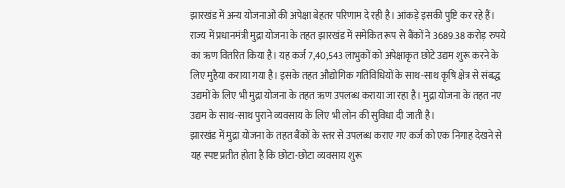झारखंड में अन्य योजनाओं की अपेक्षा बेहतर परिणाम दे रही है। आंकड़े इसकी पुष्टि कर रहे हैं। राज्य में प्रधानमंत्री मुद्रा योजना के तहत झारखंड में समेकित रूप से बैंकों ने 3689.38 करोड़ रुपये का ऋण वितरित किया है। यह कर्ज 7,40,543 लाभुकों को अपेक्षाकृत छोटे उद्यम शुरू करने के लिए मुहैया कराया गया है। इसके तहत औद्योगिक गतिविधियों के साथ-साथ कृषि क्षेत्र से संबद्ध उद्यमों के लिए भी मुद्रा योजना के तहत ऋण उपलब्ध कराया जा रहा है। मुद्रा योजना के तहत नए उद्यम के साथ-साथ पुराने व्यवसाय के लिए भी लोन की सुविधा दी जाती है।
झारखंड में मुद्रा योजना के तहत बैंकों के स्तर से उपलब्ध कराए गए कर्ज को एक निगाह देखने से यह स्पष्ट प्रतीत होता है कि छोटा-छोटा व्यवसाय शुरू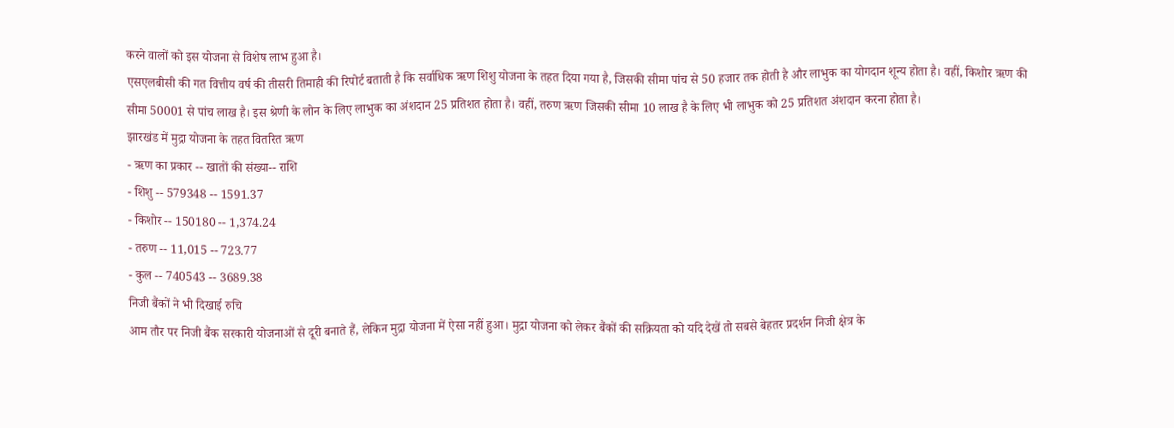करने वालों को इस योजना से विशेष लाभ हुआ है।
एसएलबीसी की गत वित्तीय वर्ष की तीसरी तिमाही की रिपोर्ट बताती है कि सर्वाधिक ऋण शिशु योजना के तहत दिया गया है, जिसकी सीमा पांच से 50 हजार तक होती है और लाभुक का योगदान शून्य होता है। वहीं, किशोर ऋण की सीमा 50001 से पांच लाख है। इस श्रेणी के लोन के लिए लाभुक का अंशदान 25 प्रतिशत होता है। वहीं, तरुण ऋण जिसकी सीमा 10 लाख है के लिए भी लाभुक को 25 प्रतिशत अंशदान करना होता है।
झारखंड में मुद्रा योजना के तहत वितरित ऋण
- ऋण का प्रकार -- खातों की संख्या-- राशि
- शिशु -- 579348 -- 1591.37
- किशोर -- 150180 -- 1,374.24
- तरुण -- 11,015 -- 723.77
- कुल -- 740543 -- 3689.38
निजी बैंकों ने भी दिखाई रुचि
आम तौर पर निजी बैंक सरकारी योजनाओं से दूरी बनाते हैं, लेकिन मुद्रा योजना में ऐसा नहीं हुआ। मुद्रा योजना को लेकर बैंकों की सक्रियता को यदि देखें तो सबसे बेहतर प्रदर्शन निजी क्षेत्र के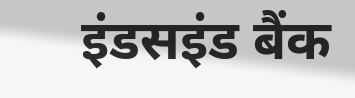इंडसइंड बैंक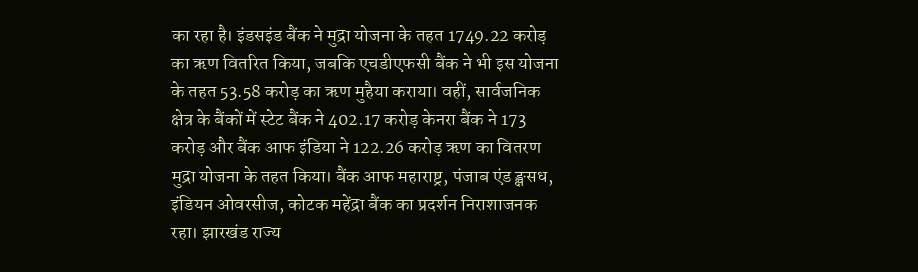का रहा है। इंडसइंड बैंक ने मुद्रा योजना के तहत 1749.22 करोड़ का ऋण वितरित किया, जबकि एचडीएफसी बैंक ने भी इस योजना के तहत 53.58 करोड़ का ऋण मुहैया कराया। वहीं, सार्वजनिक क्षेत्र के बैंकों में स्टेट बैंक ने 402.17 करोड़ केनरा बैंक ने 173 करोड़ और बैंक आफ इंडिया ने 122.26 करोड़ ऋण का वितरण मुद्रा योजना के तहत किया। बैंक आफ महाराष्ट्र, पंजाब एंड ङ्क्षसध, इंडियन ओवरसीज, कोटक महेंद्रा बैंक का प्रदर्शन निराशाजनक रहा। झारखंड राज्य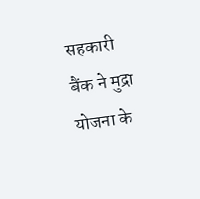सहकारी बैंक ने मुद्रा योजना के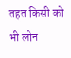तहत किसी को भी लोन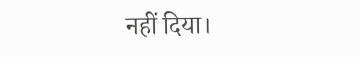नहीं दिया।